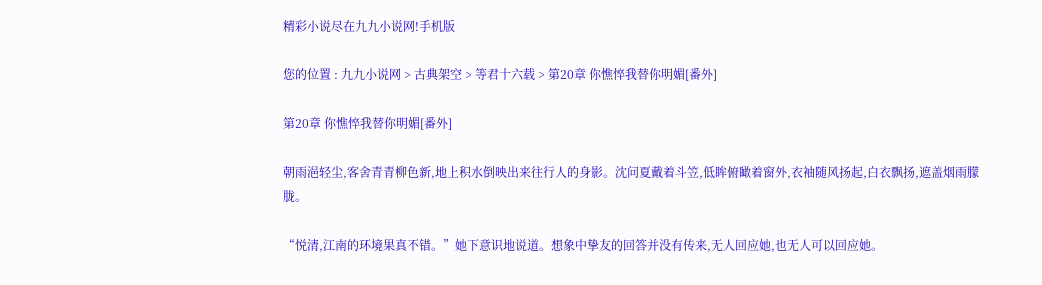精彩小说尽在九九小说网!手机版

您的位置 : 九九小说网 > 古典架空 > 等君十六载 > 第20章 你憔悴我替你明媚[番外]

第20章 你憔悴我替你明媚[番外]

朝雨浥轻尘,客舍青青柳色新,地上积水倒映出来往行人的身影。沈问夏戴着斗笠,低眸俯瞰着窗外,衣袖随风扬起,白衣飘扬,遮盖烟雨朦胧。

“悦清,江南的环境果真不错。”她下意识地说道。想象中挚友的回答并没有传来,无人回应她,也无人可以回应她。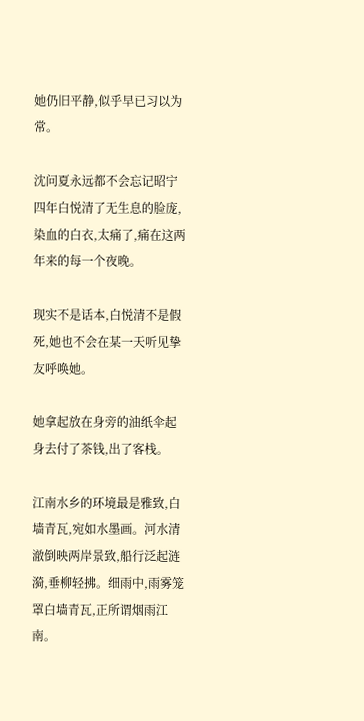她仍旧平静,似乎早已习以为常。

沈问夏永远都不会忘记昭宁四年白悦清了无生息的脸庞,染血的白衣,太痛了,痛在这两年来的每一个夜晚。

现实不是话本,白悦清不是假死,她也不会在某一天听见挚友呼唤她。

她拿起放在身旁的油纸伞起身去付了茶钱,出了客栈。

江南水乡的环境最是雅致,白墙青瓦,宛如水墨画。河水清澈倒映两岸景致,船行泛起涟漪,垂柳轻拂。细雨中,雨雾笼罩白墙青瓦,正所谓烟雨江南。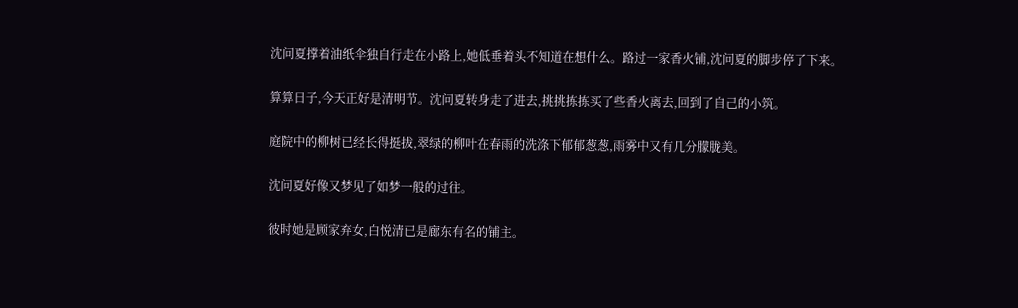沈问夏撑着油纸伞独自行走在小路上,她低垂着头不知道在想什么。路过一家香火铺,沈问夏的脚步停了下来。

算算日子,今天正好是清明节。沈问夏转身走了进去,挑挑拣拣买了些香火离去,回到了自己的小筑。

庭院中的柳树已经长得挺拔,翠绿的柳叶在春雨的洗涤下郁郁葱葱,雨雾中又有几分朦胧美。

沈问夏好像又梦见了如梦一般的过往。

彼时她是顾家弃女,白悦清已是廊东有名的铺主。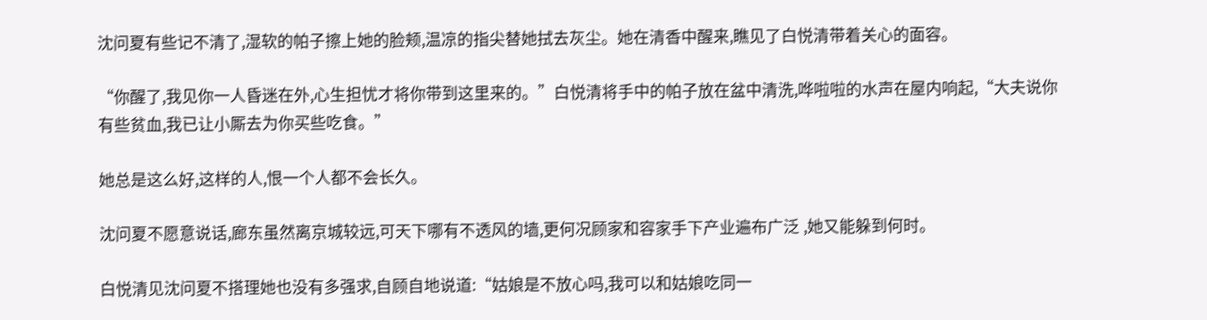沈问夏有些记不清了,湿软的帕子擦上她的脸颊,温凉的指尖替她拭去灰尘。她在清香中醒来,瞧见了白悦清带着关心的面容。

“你醒了,我见你一人昏迷在外,心生担忧才将你带到这里来的。”白悦清将手中的帕子放在盆中清洗,哗啦啦的水声在屋内响起,“大夫说你有些贫血,我已让小厮去为你买些吃食。”

她总是这么好,这样的人,恨一个人都不会长久。

沈问夏不愿意说话,廊东虽然离京城较远,可天下哪有不透风的墙,更何况顾家和容家手下产业遍布广泛 ,她又能躲到何时。

白悦清见沈问夏不搭理她也没有多强求,自顾自地说道:“姑娘是不放心吗,我可以和姑娘吃同一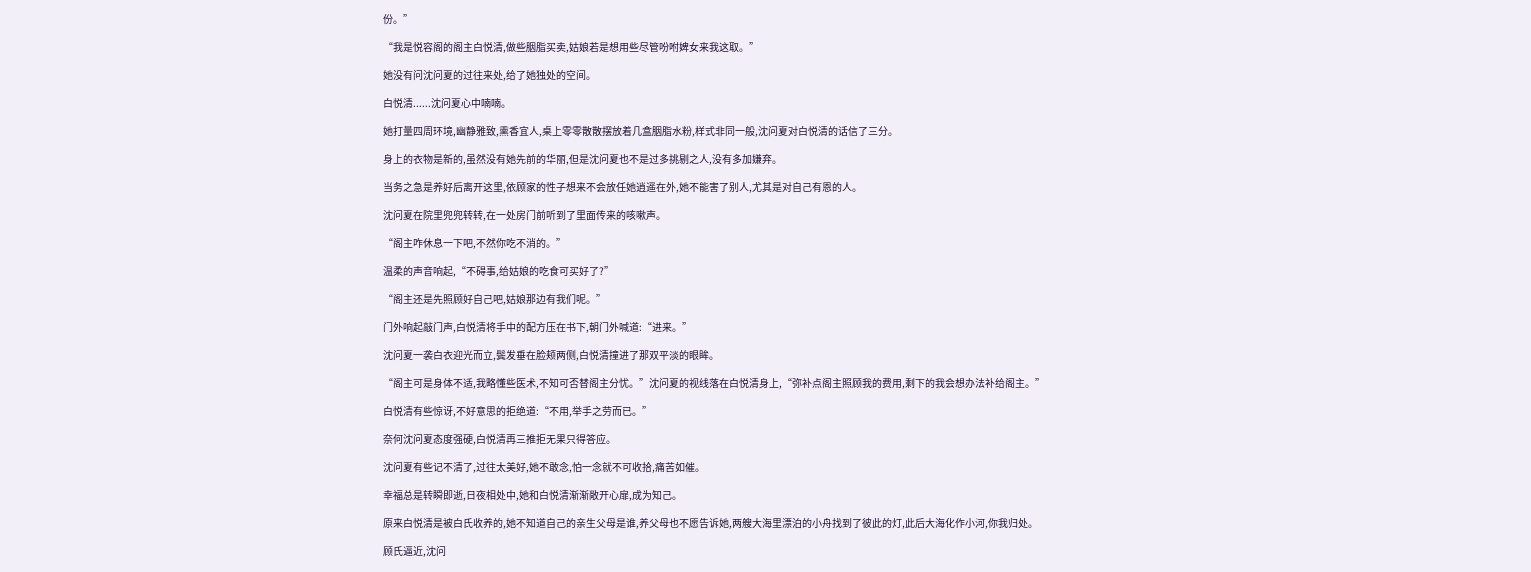份。”

“我是悦容阁的阁主白悦清,做些胭脂买卖,姑娘若是想用些尽管吩咐婢女来我这取。”

她没有问沈问夏的过往来处,给了她独处的空间。

白悦清......沈问夏心中喃喃。

她打量四周环境,幽静雅致,熏香宜人,桌上零零散散摆放着几盒胭脂水粉,样式非同一般,沈问夏对白悦清的话信了三分。

身上的衣物是新的,虽然没有她先前的华丽,但是沈问夏也不是过多挑剔之人,没有多加嫌弃。

当务之急是养好后离开这里,依顾家的性子想来不会放任她逍遥在外,她不能害了别人,尤其是对自己有恩的人。

沈问夏在院里兜兜转转,在一处房门前听到了里面传来的咳嗽声。

“阁主咋休息一下吧,不然你吃不消的。”

温柔的声音响起,“不碍事,给姑娘的吃食可买好了?”

“阁主还是先照顾好自己吧,姑娘那边有我们呢。”

门外响起敲门声,白悦清将手中的配方压在书下,朝门外喊道:“进来。”

沈问夏一袭白衣迎光而立,鬓发垂在脸颊两侧,白悦清撞进了那双平淡的眼眸。

“阁主可是身体不适,我略懂些医术,不知可否替阁主分忧。”沈问夏的视线落在白悦清身上,“弥补点阁主照顾我的费用,剩下的我会想办法补给阁主。”

白悦清有些惊讶,不好意思的拒绝道:“不用,举手之劳而已。”

奈何沈问夏态度强硬,白悦清再三推拒无果只得答应。

沈问夏有些记不清了,过往太美好,她不敢念,怕一念就不可收拾,痛苦如催。

幸福总是转瞬即逝,日夜相处中,她和白悦清渐渐敞开心扉,成为知己。

原来白悦清是被白氏收养的,她不知道自己的亲生父母是谁,养父母也不愿告诉她,两艘大海里漂泊的小舟找到了彼此的灯,此后大海化作小河,你我归处。

顾氏逼近,沈问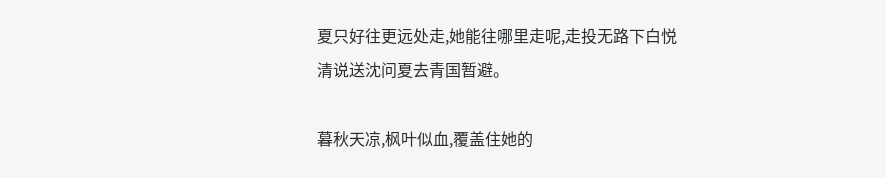夏只好往更远处走,她能往哪里走呢,走投无路下白悦清说送沈问夏去青国暂避。

暮秋天凉,枫叶似血,覆盖住她的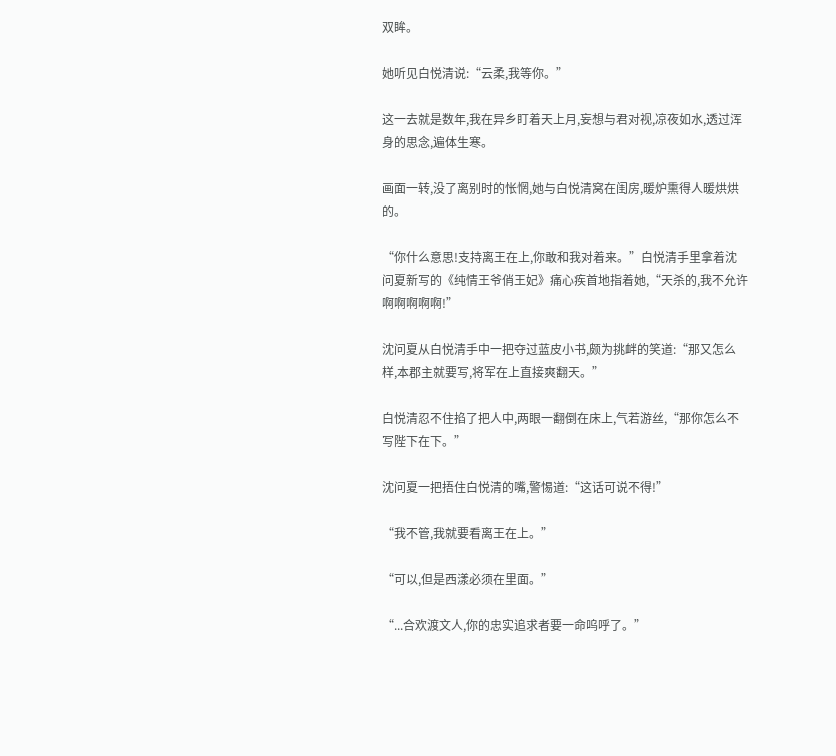双眸。

她听见白悦清说:“云柔,我等你。”

这一去就是数年,我在异乡盯着天上月,妄想与君对视,凉夜如水,透过浑身的思念,遍体生寒。

画面一转,没了离别时的怅惘,她与白悦清窝在闺房,暖炉熏得人暖烘烘的。

“你什么意思!支持离王在上,你敢和我对着来。”白悦清手里拿着沈问夏新写的《纯情王爷俏王妃》痛心疾首地指着她,“天杀的,我不允许啊啊啊啊啊!”

沈问夏从白悦清手中一把夺过蓝皮小书,颇为挑衅的笑道:“那又怎么样,本郡主就要写,将军在上直接爽翻天。”

白悦清忍不住掐了把人中,两眼一翻倒在床上,气若游丝,“那你怎么不写陛下在下。”

沈问夏一把捂住白悦清的嘴,警惕道:“这话可说不得!”

“我不管,我就要看离王在上。”

“可以,但是西漾必须在里面。”

“...合欢渡文人,你的忠实追求者要一命呜呼了。”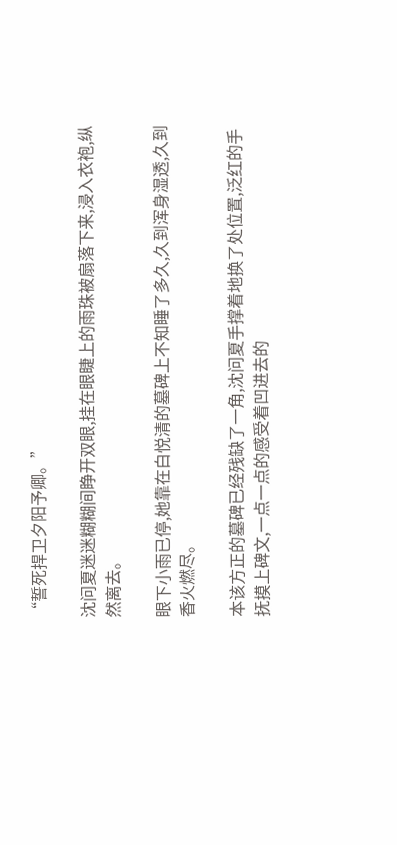“誓死捍卫夕阳予卿。”

沈问夏迷迷糊糊间睁开双眼,挂在眼睫上的雨珠被扇落下来,浸入衣袍,纵然离去。

眼下小雨已停,她靠在白悦清的墓碑上不知睡了多久,久到浑身湿透,久到香火燃尽。

本该方正的墓碑已经残缺了一角,沈问夏手撑着地换了处位置,泛红的手抚摸上碑文,一点一点的感受着凹进去的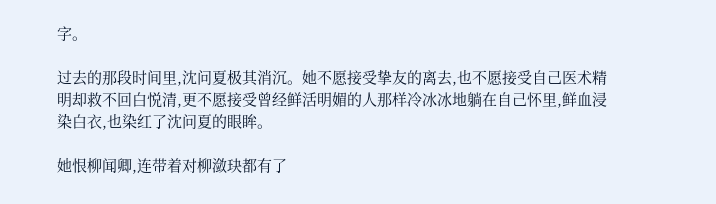字。

过去的那段时间里,沈问夏极其消沉。她不愿接受挚友的离去,也不愿接受自己医术精明却救不回白悦清,更不愿接受曾经鲜活明媚的人那样冷冰冰地躺在自己怀里,鲜血浸染白衣,也染红了沈问夏的眼眸。

她恨柳闻卿,连带着对柳潋玦都有了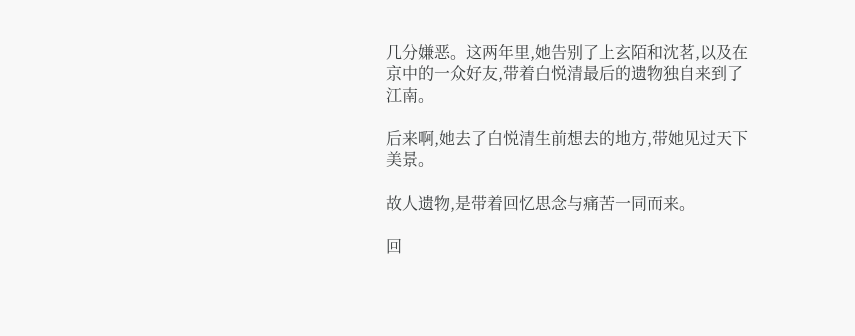几分嫌恶。这两年里,她告别了上玄陌和沈茗,以及在京中的一众好友,带着白悦清最后的遗物独自来到了江南。

后来啊,她去了白悦清生前想去的地方,带她见过天下美景。

故人遗物,是带着回忆思念与痛苦一同而来。

回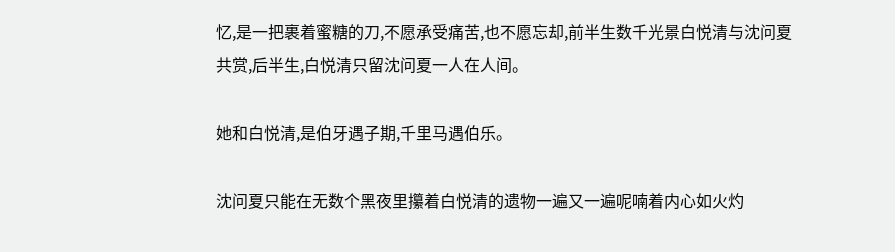忆,是一把裹着蜜糖的刀,不愿承受痛苦,也不愿忘却,前半生数千光景白悦清与沈问夏共赏,后半生,白悦清只留沈问夏一人在人间。

她和白悦清,是伯牙遇子期,千里马遇伯乐。

沈问夏只能在无数个黑夜里攥着白悦清的遗物一遍又一遍呢喃着内心如火灼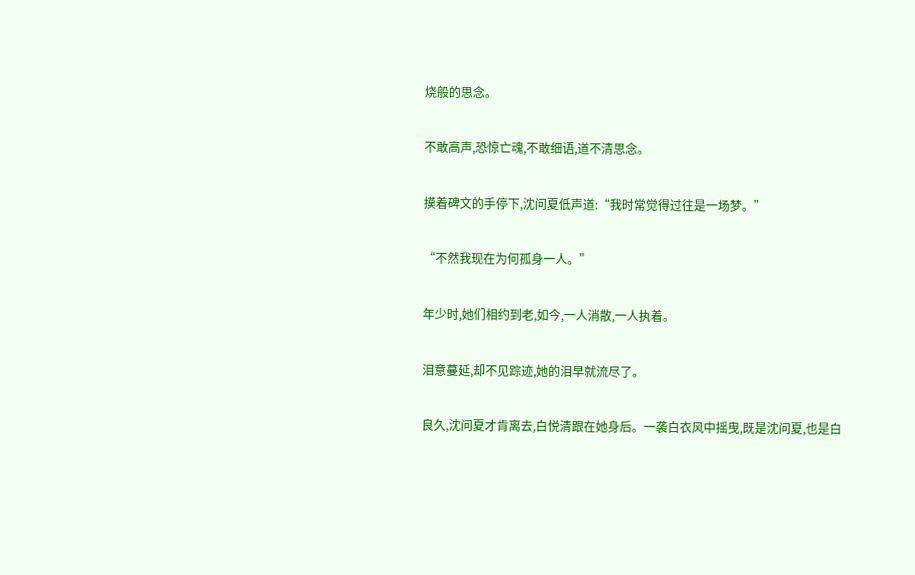烧般的思念。

不敢高声,恐惊亡魂,不敢细语,道不清思念。

摸着碑文的手停下,沈问夏低声道:“我时常觉得过往是一场梦。”

“不然我现在为何孤身一人。”

年少时,她们相约到老,如今,一人消散,一人执着。

泪意蔓延,却不见踪迹,她的泪早就流尽了。

良久,沈问夏才肯离去,白悦清跟在她身后。一袭白衣风中摇曳,既是沈问夏,也是白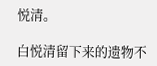悦清。

白悦清留下来的遗物不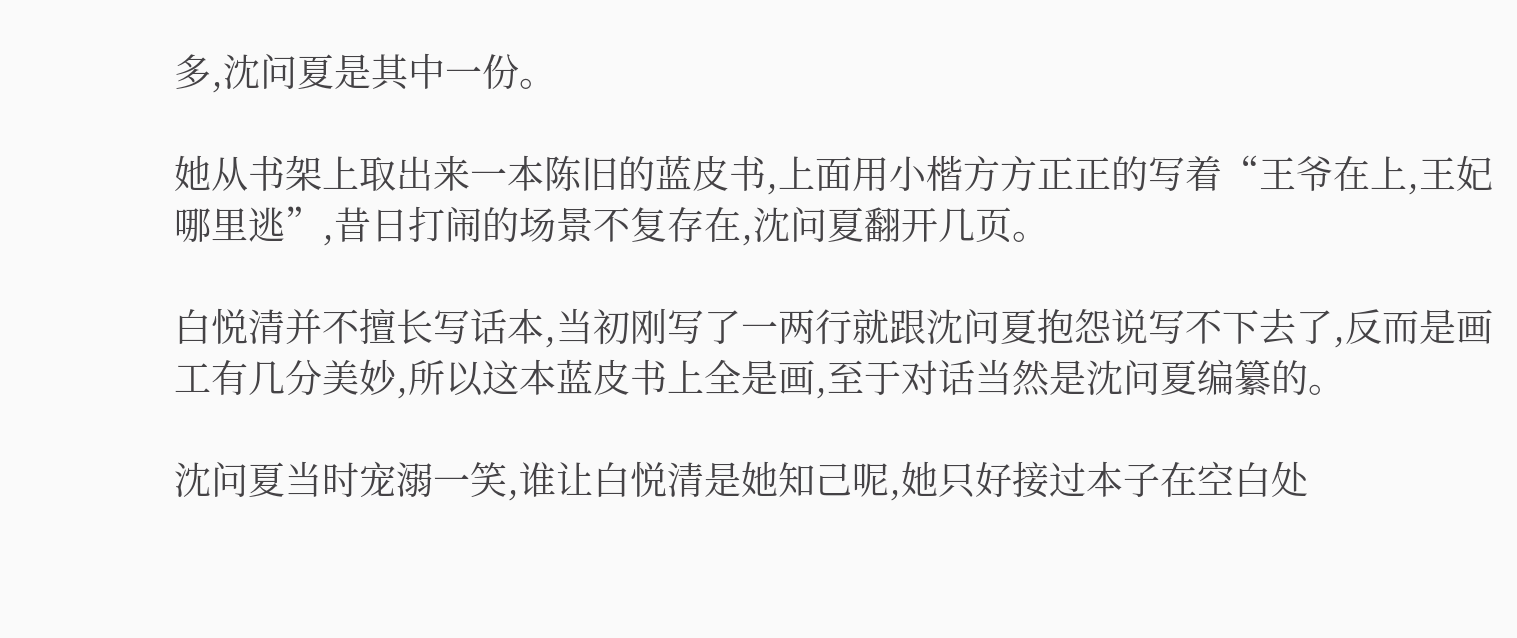多,沈问夏是其中一份。

她从书架上取出来一本陈旧的蓝皮书,上面用小楷方方正正的写着“王爷在上,王妃哪里逃”,昔日打闹的场景不复存在,沈问夏翻开几页。

白悦清并不擅长写话本,当初刚写了一两行就跟沈问夏抱怨说写不下去了,反而是画工有几分美妙,所以这本蓝皮书上全是画,至于对话当然是沈问夏编纂的。

沈问夏当时宠溺一笑,谁让白悦清是她知己呢,她只好接过本子在空白处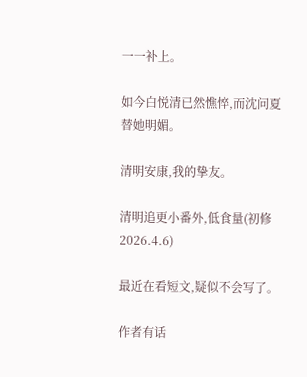一一补上。

如今白悦清已然憔悴,而沈问夏替她明媚。

清明安康,我的挚友。

清明追更小番外,低食量(初修2026.4.6)

最近在看短文,疑似不会写了。

作者有话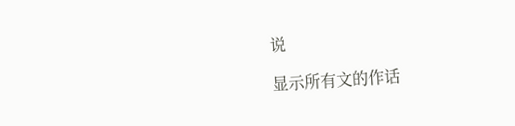说

显示所有文的作话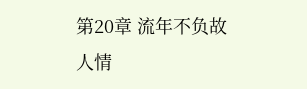第20章 流年不负故人情